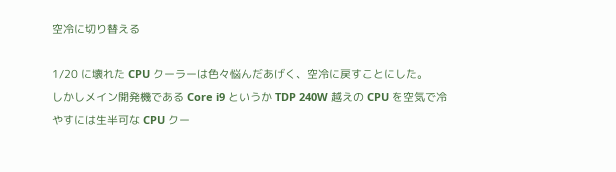空冷に切り替える

1/20 に壊れた CPU クーラーは色々悩んだあげく、空冷に戻すことにした。
しかしメイン開発機である Core i9 というか TDP 240W 越えの CPU を空気で冷やすには生半可な CPU クー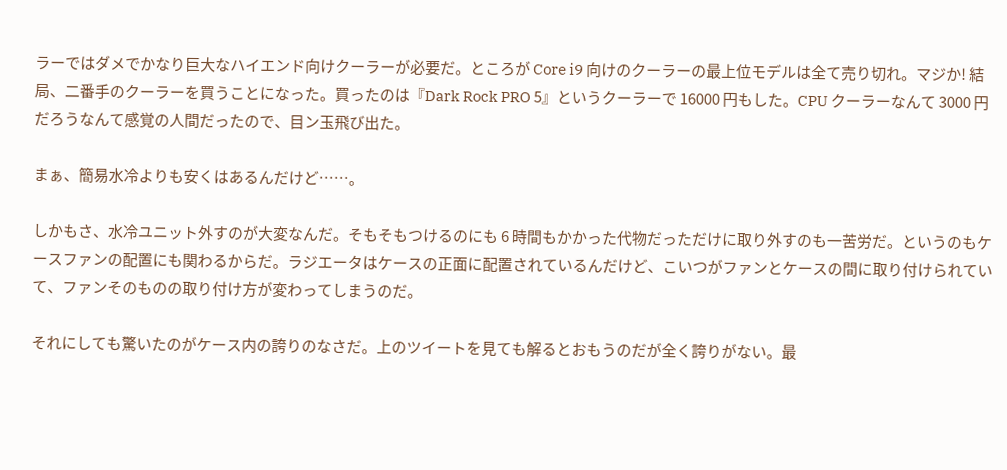ラーではダメでかなり巨大なハイエンド向けクーラーが必要だ。ところが Core i9 向けのクーラーの最上位モデルは全て売り切れ。マジか! 結局、二番手のクーラーを買うことになった。買ったのは『Dark Rock PRO 5』というクーラーで 16000 円もした。CPU クーラーなんて 3000 円だろうなんて感覚の人間だったので、目ン玉飛び出た。

まぁ、簡易水冷よりも安くはあるんだけど……。

しかもさ、水冷ユニット外すのが大変なんだ。そもそもつけるのにも 6 時間もかかった代物だっただけに取り外すのも一苦労だ。というのもケースファンの配置にも関わるからだ。ラジエータはケースの正面に配置されているんだけど、こいつがファンとケースの間に取り付けられていて、ファンそのものの取り付け方が変わってしまうのだ。

それにしても驚いたのがケース内の誇りのなさだ。上のツイートを見ても解るとおもうのだが全く誇りがない。最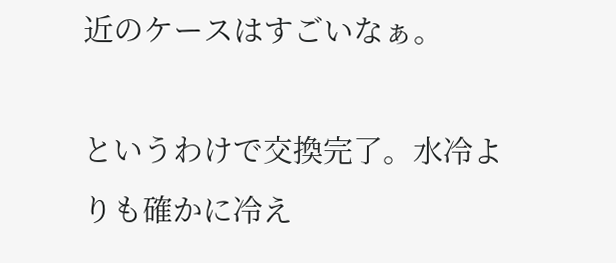近のケースはすごいなぁ。

というわけで交換完了。水冷よりも確かに冷え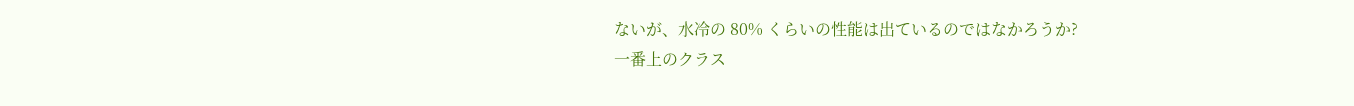ないが、水冷の 80% くらいの性能は出ているのではなかろうか?
一番上のクラス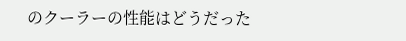のクーラーの性能はどうだった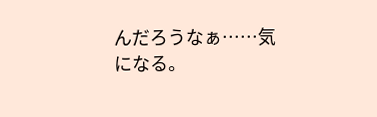んだろうなぁ……気になる。